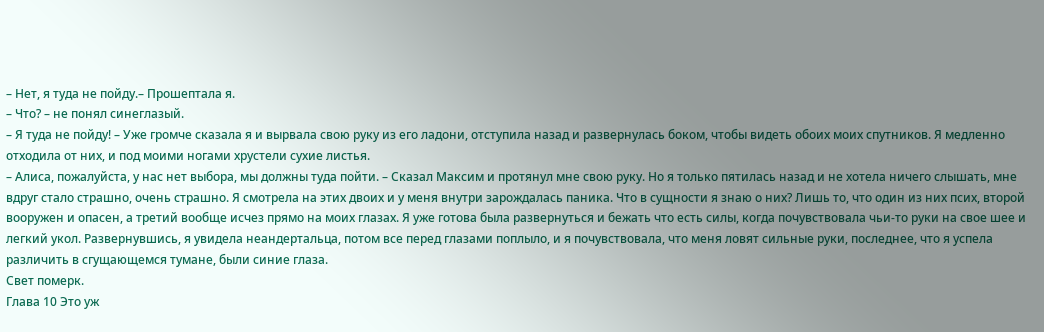– Нет, я туда не пойду.– Прошептала я.
– Что? – не понял синеглазый.
– Я туда не пойду! – Уже громче сказала я и вырвала свою руку из его ладони, отступила назад и развернулась боком, чтобы видеть обоих моих спутников. Я медленно отходила от них, и под моими ногами хрустели сухие листья.
– Алиса, пожалуйста, у нас нет выбора, мы должны туда пойти. – Сказал Максим и протянул мне свою руку. Но я только пятилась назад и не хотела ничего слышать, мне вдруг стало страшно, очень страшно. Я смотрела на этих двоих и у меня внутри зарождалась паника. Что в сущности я знаю о них? Лишь то, что один из них псих, второй вооружен и опасен, а третий вообще исчез прямо на моих глазах. Я уже готова была развернуться и бежать что есть силы, когда почувствовала чьи-то руки на свое шее и легкий укол. Развернувшись, я увидела неандертальца, потом все перед глазами поплыло, и я почувствовала, что меня ловят сильные руки, последнее, что я успела различить в сгущающемся тумане, были синие глаза.
Свет померк.
Глава 10 Это уж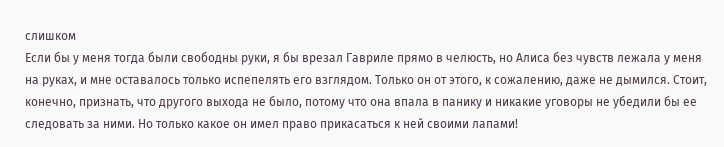слишком
Если бы у меня тогда были свободны руки, я бы врезал Гавриле прямо в челюсть, но Алиса без чувств лежала у меня на руках, и мне оставалось только испепелять его взглядом. Только он от этого, к сожалению, даже не дымился. Стоит, конечно, признать, что другого выхода не было, потому что она впала в панику и никакие уговоры не убедили бы ее следовать за ними. Но только какое он имел право прикасаться к ней своими лапами!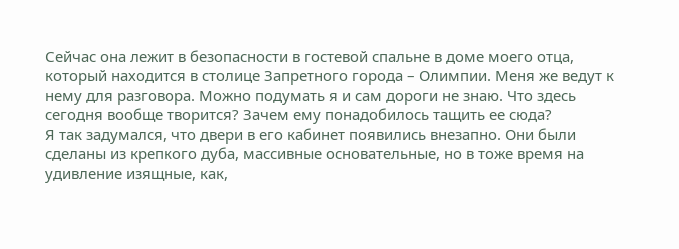Сейчас она лежит в безопасности в гостевой спальне в доме моего отца, который находится в столице Запретного города – Олимпии. Меня же ведут к нему для разговора. Можно подумать я и сам дороги не знаю. Что здесь сегодня вообще творится? Зачем ему понадобилось тащить ее сюда?
Я так задумался, что двери в его кабинет появились внезапно. Они были сделаны из крепкого дуба, массивные основательные, но в тоже время на удивление изящные, как,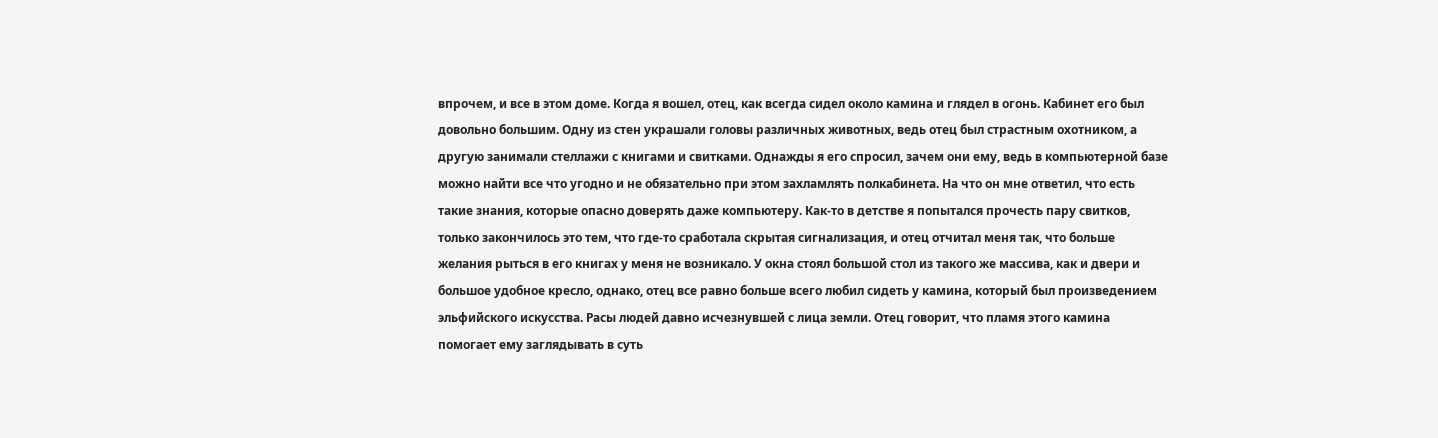впрочем, и все в этом доме. Когда я вошел, отец, как всегда сидел около камина и глядел в огонь. Кабинет его был довольно большим. Одну из стен украшали головы различных животных, ведь отец был страстным охотником, а другую занимали стеллажи с книгами и свитками. Однажды я его спросил, зачем они ему, ведь в компьютерной базе можно найти все что угодно и не обязательно при этом захламлять полкабинета. На что он мне ответил, что есть такие знания, которые опасно доверять даже компьютеру. Как-то в детстве я попытался прочесть пару свитков, только закончилось это тем, что где-то сработала скрытая сигнализация, и отец отчитал меня так, что больше желания рыться в его книгах у меня не возникало. У окна стоял большой стол из такого же массива, как и двери и большое удобное кресло, однако, отец все равно больше всего любил сидеть у камина, который был произведением эльфийского искусства. Расы людей давно исчезнувшей с лица земли. Отец говорит, что пламя этого камина помогает ему заглядывать в суть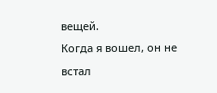вещей.
Когда я вошел, он не встал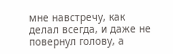мне навстречу, как делал всегда, и даже не повернул голову, а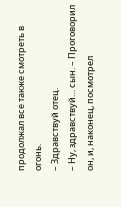продолжал все также смотреть в огонь.
– Здравствуй отец.
– Ну, здравствуй… сын. – Проговорил он, и, наконец, посмотрел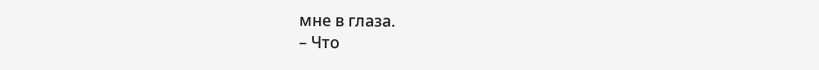мне в глаза.
– Что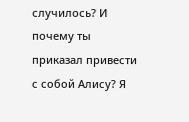случилось? И почему ты приказал привести с собой Алису? Я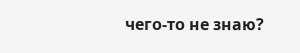чего-то не знаю?